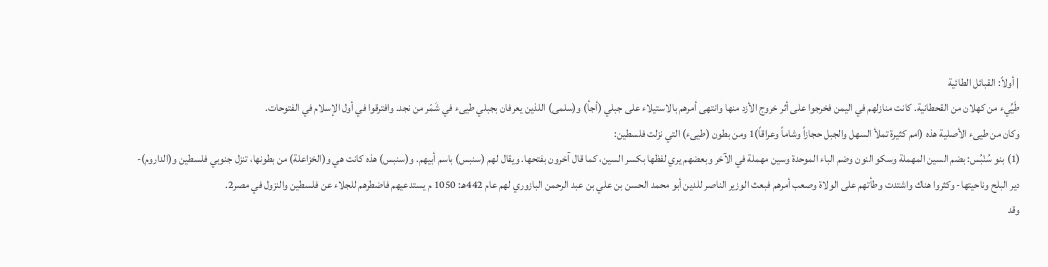| أولاً: القبائل الطائية
طَيِّيء من كهلان من القحطانية. كانت منازلهم في اليمن فخرجوا على أثر خروج الأزد منها وانتهى أمرهم بالاستيلاء على جبلي (أجأ) و(سلمى) اللذين يعرفان بجبلي طيىء في شَمّر من نجد. وافترقوا في أول الإسلام في الفتوحات.
وكان من طيىء الأصلية هذه (امم كثيرة تملأ السهل والجبل حجازاً وشاماً وعراقاً)1 ومن بطون (طيىء) التي نزلت فلسطين:
(1) بنو سُنْبُس: بضم السين المهملة وسكو النون وضم الباء الموحدة وسين مهملة في الآخر وبعضهم يري لفظها بكسر السين، كما قال آخرون بفتحها. ويقال لهم (سنبس) باسم أبيهم. و(سنبس) هذه كانت هي و(الخزاعلة) من بطونها، تنزل جنوبي فلسطين و(الداروم)- دير البلح وناحيتها- وكثروا هناك واشتدت وطأتهم على الولاة وصعب أمرهم فبعث الوزير الناصر للدين أبو محمد الحسن بن علي بن عبد الرحمن البازوري لهم عام 442هـ: 1050 م يستدعيهم فاضطرهم للجلاء عن فلسطين والنزول في مصر2.
وقد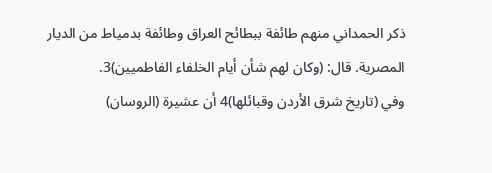ذكر الحمداني منهم طائفة ببطائح العراق وطائفة بدمياط من الديار المصرية. قال: (وكان لهم شأن أيام الخلفاء الفاطميين)3.
وفي (تاريخ شرق الأردن وقبائلها)4 أن عشيرة (الروسان)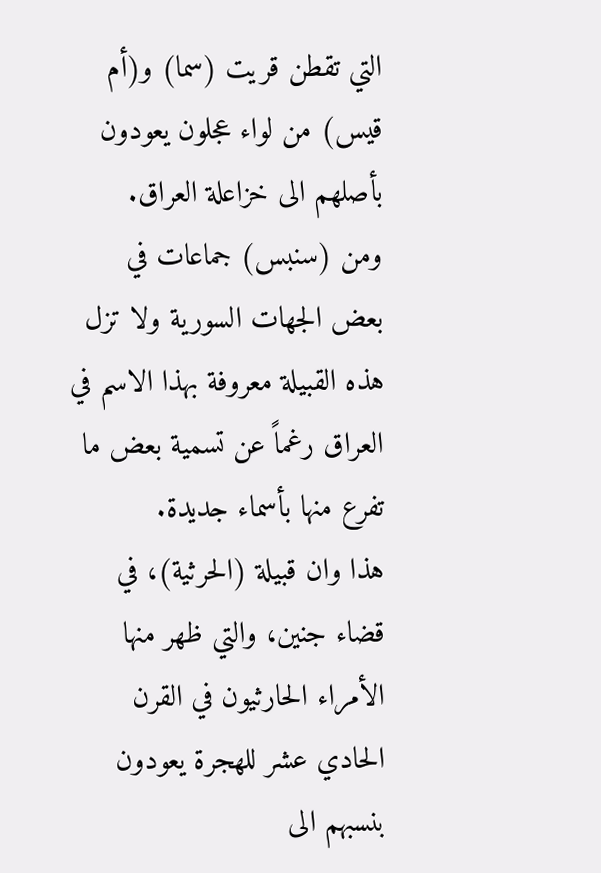التي تقطن قريت (سما) و(أم قيس) من لواء عجلون يعودون بأصلهم الى خزاعلة العراق.
ومن (سنبس) جماعات في بعض الجهات السورية ولا تزل هذه القبيلة معروفة بهذا الاسم في العراق رغماً عن تسمية بعض ما تفرع منها بأسماء جديدة.
هذا وان قبيلة (الحرثية)، في قضاء جنين، والتي ظهر منها الأمراء الحارثيون في القرن الحادي عشر للهجرة يعودون بنسبهم الى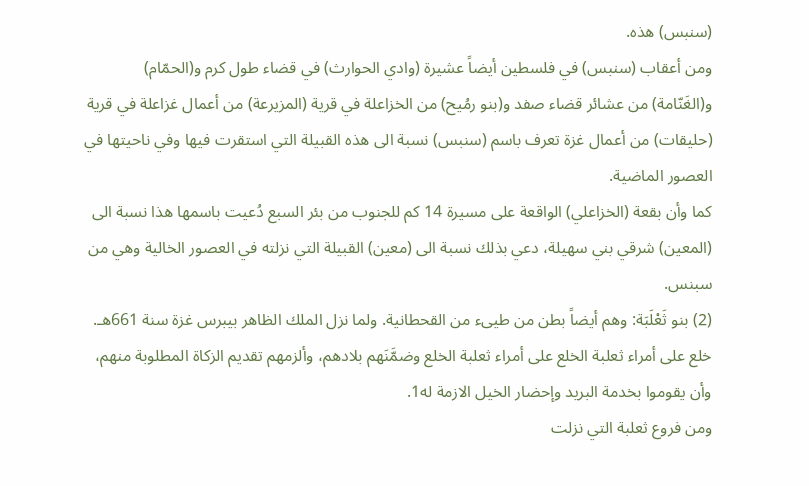(سنبس) هذه.
ومن أعقاب (سنبس) في فلسطين أيضاً عشيرة (وادي الحوارث) في قضاء طول كرم و(الحمّام) و(الغَنّامة) من عشائر قضاء صفد و(بنو رمُيح) من الخزاعلة في قرية (المزيرعة) من أعمال غزاعلة في قرية (حليقات) من أعمال غزة تعرف باسم (سنبس) نسبة الى هذه القبيلة التي استقرت فيها وفي ناحيتها في العصور الماضية.
كما وأن بقعة (الخزاعلي) الواقعة على مسيرة 14 كم للجنوب من بئر السبع دُعيت باسمها هذا نسبة الى (المعين) شرقي بني سهيلة، دعي بذلك نسبة الى (معين) القبيلة التي نزلته في العصور الخالية وهي من سبنس.
(2) بنو ثَعْلَبَة: وهم أيضاً بطن من طيىء من القحطانية. ولما نزل الملك الظاهر بيبرس غزة سنة 661هـ. خلع على أمراء ثعلبة الخلع على أمراء ثعلبة الخلع وضمَّنَهم بلادهم، وألزمهم تقديم الزكاة المطلوبة منهم، وأن يقوموا بخدمة البريد وإحضار الخيل الازمة له1.
ومن فروع ثعلبة التي نزلت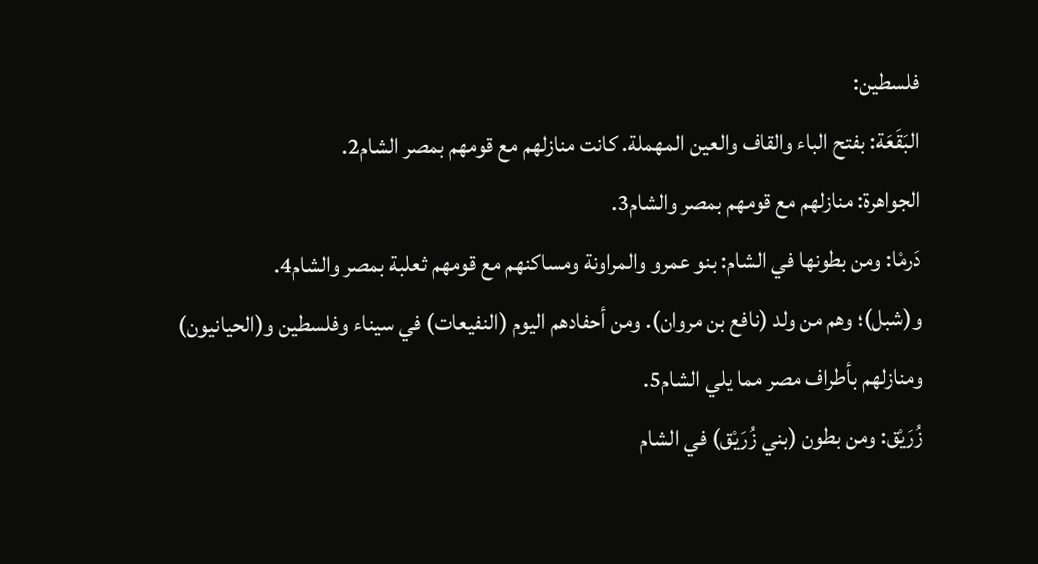فلسطين:
البَقَعَة: بفتح الباء والقاف والعين المهملة. كانت منازلهم مع قومهم بمصر الشام2.
الجواهرة: منازلهم مع قومهم بمصر والشام3.
دَرمْا: ومن بطونها في الشام: بنو عمرو والمراونة ومساكنهم مع قومهم ثعلبة بمصر والشام4.
و(شبل)؛ وهم من ولد (نافع بن مروان). ومن أحفادهم اليوم (النفيعات) في سيناء وفلسطين و(الحيانيون) ومنازلهم بأطراف مصر مما يلي الشام5.
زُرَيْق: ومن بطون (بني زُرَيْق) في الشام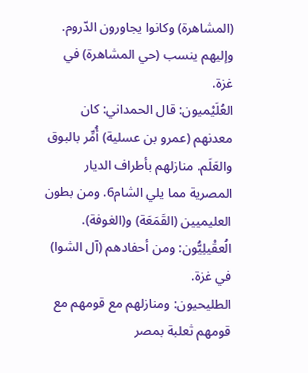(المشاهرة) وكانوا يجاورون الدّروم. وإليهم ينسب (حي المشاهرة) في غزة.
العُلَيْميون: قال الحمداني: كان معدنهم (عمرو بن عسلية) أُمِّر بالبوق والعَلَم. منازلهم بأطراف الديار المصرية مما يلي الشام6. ومن بطون العليميين (القَمَعَة) و(الغوفة).
الُعقْيلِيُّون: ومن أحفادهم (آل الشوا) في غزة.
الطليحيون: ومنازلهم مع قومهم مع قومهم ثعلبة بمصر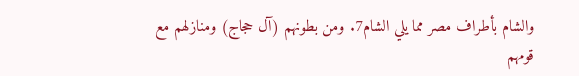والشام بأطراف مصر مما يلي الشام7. ومن بطونهم (آل حجاج) ومنازلهم مع قومهم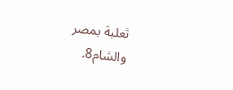ثعلبة بمصر والشام8.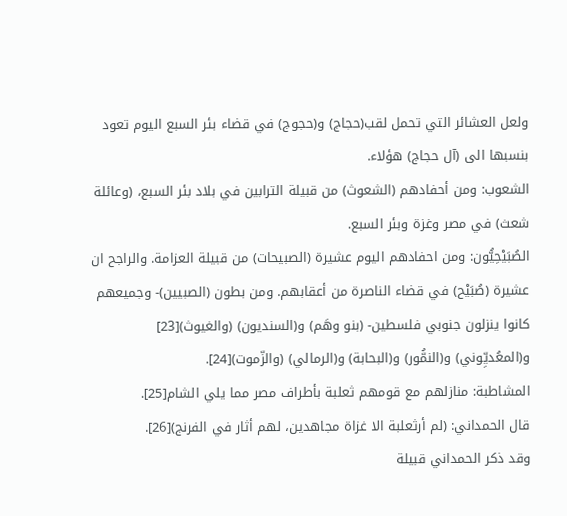ولعل العشائر التي تحمل لقب(حجاج) و(حجوج) في قضاء بئر السبع اليوم تعود بنسبها الى (آل حجاج) هؤلاء.
الشعوب: ومن أحفادهم (الشعوث) من قبيلة الترابين في بلاد بئر السبع، (وعائلة شعث) في مصر وغزة وبئر السبع.
الصُبَيْحِيُّون: ومن احفادهم اليوم عشيرة (الصبيحات) من قبيلة العزامة. والراجح ان عشيرة (صُبَيْح) في قضاء الناصرة من أعقابهم. ومن بطون (الصبيين)- وجميعهم كانوا ينزلون جنوبي فلسطين- (بنو وهَم) و(السنديون) (والغيوث)[23] و(المعُديِّوني) و(النمُّور) و(البحابة) و(الرمالي) (والزّموت)[24].
المشاطبة: منازلهم مع قومهم ثعلبة بأطراف مصر مما يلي الشام[25].
قال الحمداني: (لم أرثعلبة الا غزاة مجاهدين، لهم أثار في الفرنج)[26].
وقد ذكر الحمداني قبيلة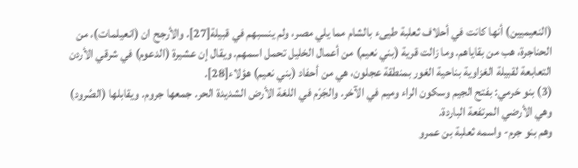(النعيميين) أنها كانت في أحلاف ثعلبة طيىء بالشام مما يلي مصر، ولم ينسبهم في قبيلة[27]. والأرجح ان (انعيلمات)، من الحناجرة، هب من بقاياهم. وما زالت قرية (بني نعيم) من أعمال الخليل تحمل اسمهم. ويقال إن عشيرة (الدعوم) في شرقي الأردن التعابعة لقبيلة الغزاوية بناحية الغور بمنطقة عجلون، هي من أحفاد (بني نعيم) هؤلاء[28].
(3) بنو حَرمي: بفتح الجيم وسكون الراء وميم في الآخر. والجَرْم في اللغة الأرض الشديدة الحر. جمعها جروم. ويقابلها (الصُرود) وهي الأرضي المرتفعة الباردة.
وهم بنو جرم- واسمه ثعلبة بن عمرو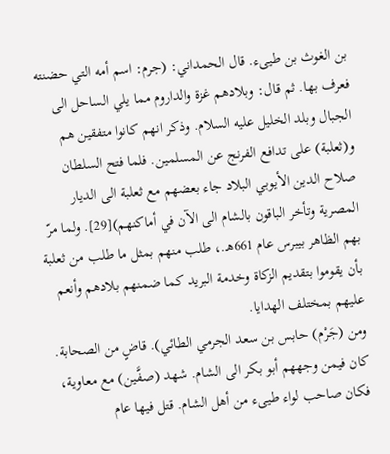بن الغوث بن طيىء. قال الحمداني: (جرم: اسم أمه التي حضنته فعرف بها. ثم قال: وبلادهم غزة والداروم مما يلي الساحل الى الجبال وبلد الخليل عليه السلام. وذكر انهم كانوا متفقين هم و(ثعلبة) على تدافع الفرنج عن المسلمين. فلما فتح السلطان صلاح الدين الأيوبي البلاد جاء بعضهم مع ثعلبة الى الديار المصرية وتأخر الباقون بالشام الى الآن في أماكنهم)[29]. ولما مرّ بهم الظاهر بيبرس عام 661هـ.، طلب منهم بمثل ما طلب من ثعلبة بأن يقوموا بتقديم الزكاة وخدمة البريد كما ضمنهم بلادهم وأنعم عليهم بمختلف الهدايا.
ومن (جَرْم) حابس بن سعد الجرمي الطائي). قاضٍ من الصحابة. كان فيمن وجههم أبو بكر الى الشام. شهد (صفَّين) مع معاوية، فكان صاحب لواء طيىء من أهل الشام. قتل فيها عام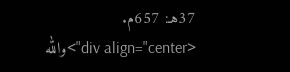37هـ: 657م.
<div align="center">والله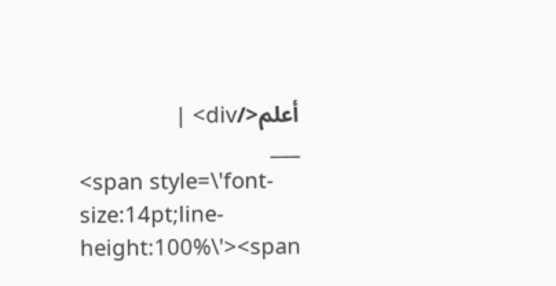أعلم</div> |
___
<span style=\'font-size:14pt;line-height:100%\'><span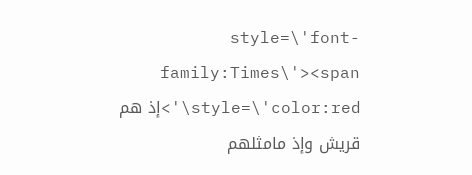style=\'font-family:Times\'><span style=\'color:red\'>إذ هم قريش وإذ مامثلهم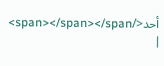أحد</span></span></span>
|